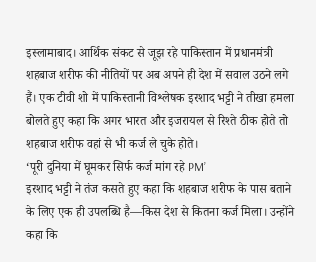इस्लामाबाद। आर्थिक संकट से जूझ रहे पाकिस्तान में प्रधानमंत्री शहबाज शरीफ की नीतियों पर अब अपने ही देश में सवाल उठने लगे हैं। एक टीवी शो में पाकिस्तानी विश्लेषक इरशाद भट्टी ने तीखा हमला बोलते हुए कहा कि अगर भारत और इजरायल से रिश्ते ठीक होते तो शहबाज शरीफ वहां से भी कर्ज ले चुके होते।
‘पूरी दुनिया में घूमकर सिर्फ कर्ज मांग रहे PM’
इरशाद भट्टी ने तंज कसते हुए कहा कि शहबाज शरीफ के पास बताने के लिए एक ही उपलब्धि है—किस देश से कितना कर्ज मिला। उन्होंने कहा कि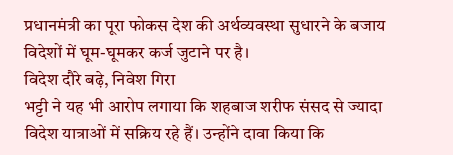प्रधानमंत्री का पूरा फोकस देश की अर्थव्यवस्था सुधारने के बजाय विदेशों में घूम-घूमकर कर्ज जुटाने पर है।
विदेश दौरे बढ़े, निवेश गिरा
भट्टी ने यह भी आरोप लगाया कि शहबाज शरीफ संसद से ज्यादा विदेश यात्राओं में सक्रिय रहे हैं। उन्होंने दावा किया कि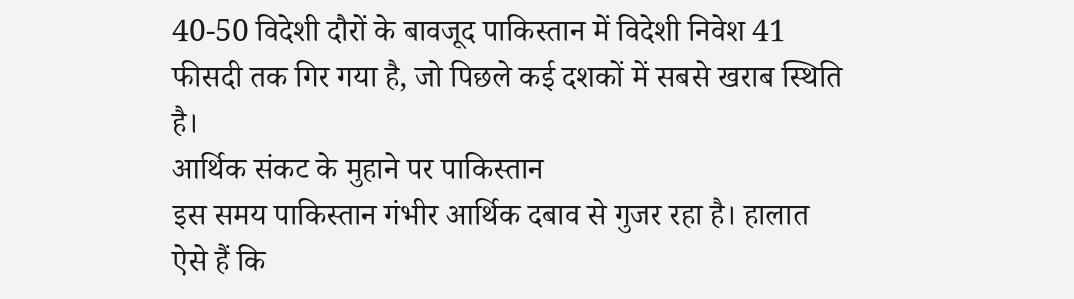40-50 विदेशी दौरों के बावजूद पाकिस्तान में विदेशी निवेश 41 फीसदी तक गिर गया है, जो पिछले कई दशकों में सबसे खराब स्थिति है।
आर्थिक संकट के मुहाने पर पाकिस्तान
इस समय पाकिस्तान गंभीर आर्थिक दबाव से गुजर रहा है। हालात ऐसे हैं कि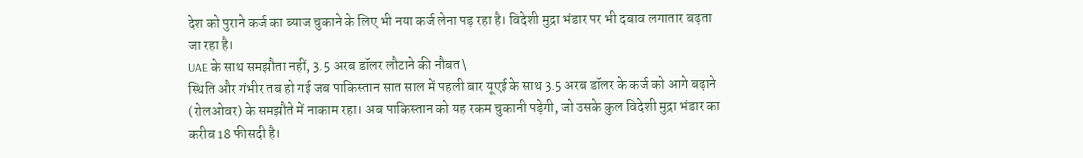देश को पुराने कर्ज का ब्याज चुकाने के लिए भी नया कर्ज लेना पड़ रहा है। विदेशी मुद्रा भंडार पर भी दबाव लगातार बढ़ता जा रहा है।
UAE के साथ समझौता नहीं, 3.5 अरब डॉलर लौटाने की नौबत\
स्थिति और गंभीर तब हो गई जब पाकिस्तान सात साल में पहली बार यूएई के साथ 3.5 अरब डॉलर के कर्ज को आगे बढ़ाने (रोलओवर) के समझौते में नाकाम रहा। अब पाकिस्तान को यह रकम चुकानी पड़ेगी, जो उसके कुल विदेशी मुद्रा भंडार का करीब 18 फीसदी है।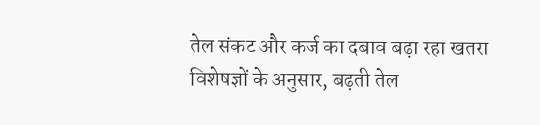तेल संकट और कर्ज का दबाव बढ़ा रहा खतरा
विशेषज्ञों के अनुसार, बढ़ती तेल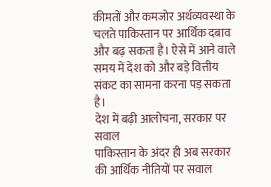कीमतों और कमजोर अर्थव्यवस्था के चलते पाकिस्तान पर आर्थिक दबाव और बढ़ सकता है। ऐसे में आने वाले समय में देश को और बड़े वित्तीय संकट का सामना करना पड़ सकता है।
देश में बढ़ी आलोचना, सरकार पर सवाल
पाकिस्तान के अंदर ही अब सरकार की आर्थिक नीतियों पर सवाल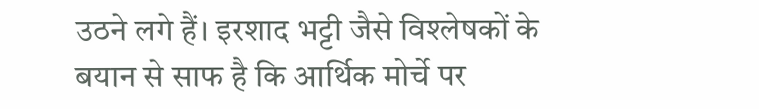उठने लगे हैं। इरशाद भट्टी जैसे विश्लेषकों के बयान से साफ है कि आर्थिक मोर्चे पर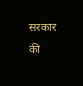सरकार की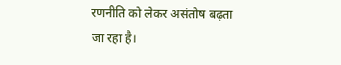रणनीति को लेकर असंतोष बढ़ता जा रहा है।